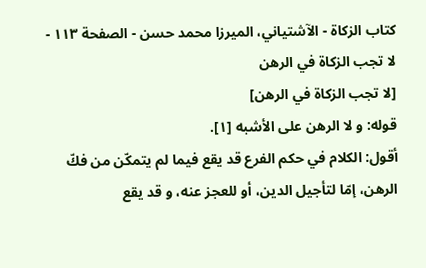كتاب الزكاة - الآشتياني، الميرزا محمد حسن - الصفحة ١١٣ - لا تجب الزكاة في الرهن
[لا تجب الزكاة في الرهن]
قوله: و لا الرهن على الأشبه [١].
أقول: الكلام في حكم الفرع قد يقع فيما لم يتمكّن من فكّ الرهن، إمّا لتأجيل الدين، أو للعجز عنه، و قد يقع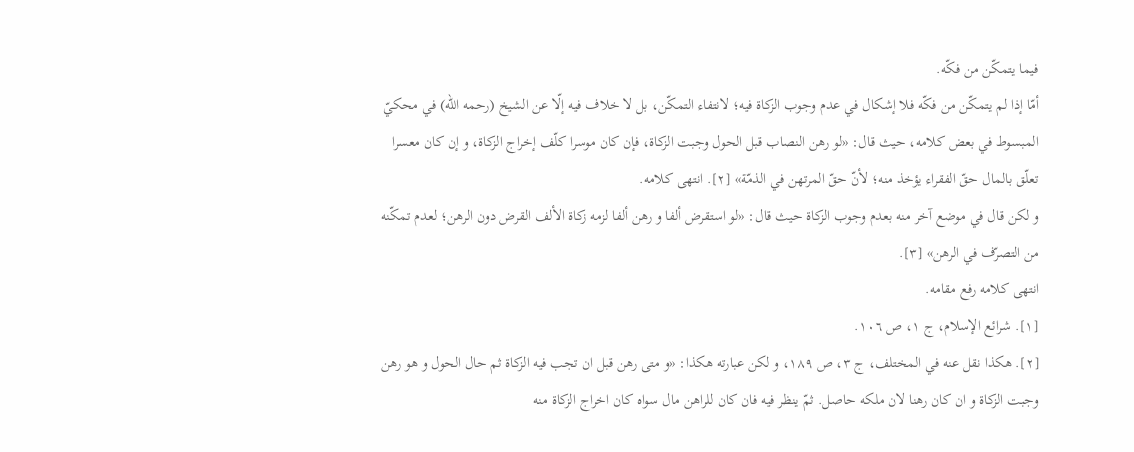فيما يتمكّن من فكّه.
أمّا إذا لم يتمكّن من فكّه فلا إشكال في عدم وجوب الزكاة فيه؛ لانتفاء التمكّن، بل لا خلاف فيه إلّا عن الشيخ (رحمه اللّه) في محكيّ المبسوط في بعض كلامه، حيث قال: «لو رهن النصاب قبل الحول وجبت الزكاة، فإن كان موسرا كلّف إخراج الزكاة، و إن كان معسرا تعلّق بالمال حقّ الفقراء يؤخذ منه؛ لأنّ حقّ المرتهن في الذمّة» [٢]. انتهى كلامه.
و لكن قال في موضع آخر منه بعدم وجوب الزكاة حيث قال: «لو استقرض ألفا و رهن ألفا لزمه زكاة الألف القرض دون الرهن؛ لعدم تمكّنه من التصرّف في الرهن» [٣].
انتهى كلامه رفع مقامه.
[١]. شرائع الإسلام، ج ١، ص ١٠٦.
[٢]. هكذا نقل عنه في المختلف، ج ٣، ص ١٨٩، و لكن عبارته هكذا: «و متى رهن قبل ان تجب فيه الزكاة ثم حال الحول و هو رهن وجبت الزكاة و ان كان رهنا لان ملكه حاصل. ثمّ ينظر فيه فان كان للراهن مال سواه كان اخراج الزكاة منه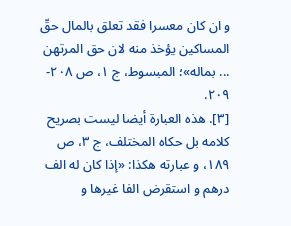و ان كان معسرا فقد تعلق بالمال حقّ المساكين يؤخذ منه لان حق المرتهن ... بماله»؛ المبسوط، ج ١، ص ٢٠٨- ٢٠٩.
[٣]. هذه العبارة أيضا ليست بصريح كلامه بل حكاه المختلف، ج ٣، ص ١٨٩، و عبارته هكذا: «إذا كان له الف درهم و استقرض الفا غيرها و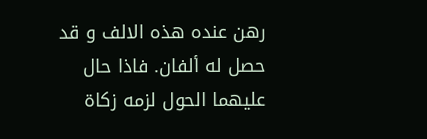رهن عنده هذه الالف و قد حصل له ألفان. فاذا حال عليهما الحول لزمه زكاة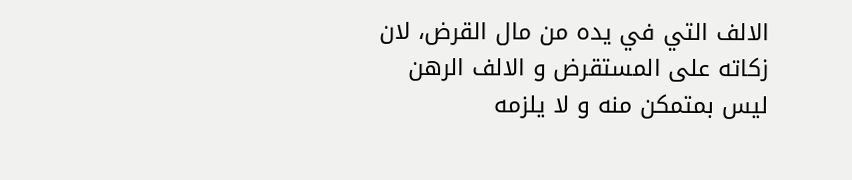الالف التي في يده من مال القرض، لان زكاته على المستقرض و الالف الرهن ليس بمتمكن منه و لا يلزمه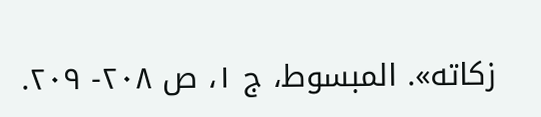زكاته». المبسوط، ج ١، ص ٢٠٨- ٢٠٩.